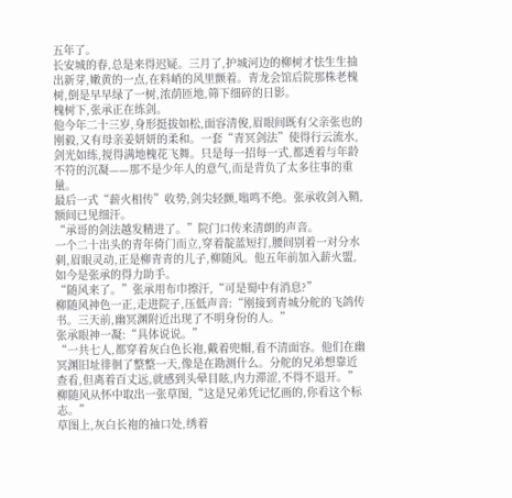五年了。
长安城的春,总是来得迟疑。三月了,护城河边的柳树才怯生生抽出新芽,嫩黄的一点,在料峭的风里颤着。青龙会馆后院那株老槐树,倒是早早绿了一树,浓荫匝地,筛下细碎的日影。
槐树下,张承正在练剑。
他今年二十三岁,身形挺拔如松,面容清俊,眉眼间既有父亲张也的刚毅,又有母亲姜妍妍的柔和。一套“青冥剑法”使得行云流水,剑光如练,搅得满地槐花飞舞。只是每一招每一式,都透着与年龄不符的沉凝——那不是少年人的意气,而是背负了太多往事的重量。
最后一式“薪火相传”收势,剑尖轻颤,嗡鸣不绝。张承收剑入鞘,额间已见细汗。
“承哥的剑法越发精进了。”院门口传来清朗的声音。
一个二十出头的青年倚门而立,穿着靛蓝短打,腰间别着一对分水刺,眉眼灵动,正是柳青青的儿子,柳随风。他五年前加入薪火盟,如今是张承的得力助手。
“随风来了。”张承用布巾擦汗,“可是蜀中有消息?”
柳随风神色一正,走进院子,压低声音:“刚接到青城分舵的飞鸽传书。三天前,幽冥渊附近出现了不明身份的人。”
张承眼神一凝:“具体说说。”
“一共七人,都穿着灰白色长袍,戴着兜帽,看不清面容。他们在幽冥渊旧址徘徊了整整一天,像是在勘测什么。分舵的兄弟想靠近查看,但离着百丈远,就感到头晕目眩,内力滞涩,不得不退开。”柳随风从怀中取出一张草图,“这是兄弟凭记忆画的,你看这个标志。”
草图上,灰白长袍的袖口处,绣着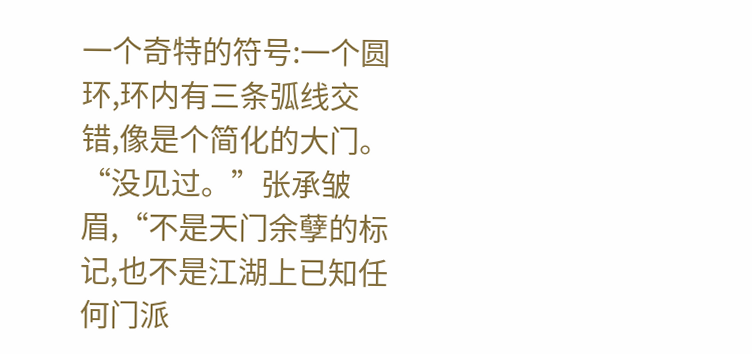一个奇特的符号:一个圆环,环内有三条弧线交错,像是个简化的大门。
“没见过。”张承皱眉,“不是天门余孽的标记,也不是江湖上已知任何门派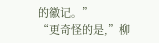的徽记。”
“更奇怪的是,”柳